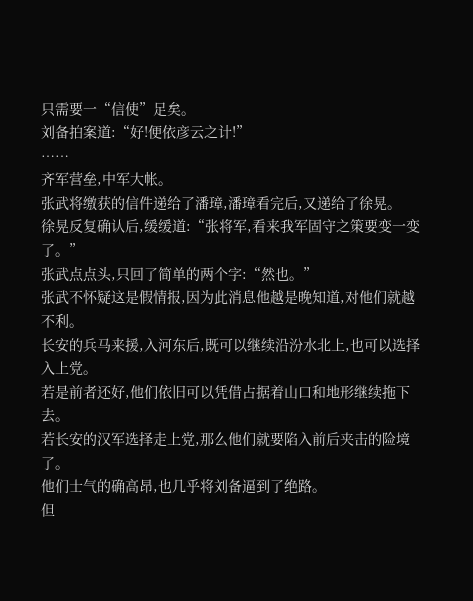只需要一“信使”足矣。
刘备拍案道:“好!便依彦云之计!”
……
齐军营垒,中军大帐。
张武将缴获的信件递给了潘璋,潘璋看完后,又递给了徐晃。
徐晃反复确认后,缓缓道:“张将军,看来我军固守之策要变一变了。”
张武点点头,只回了简单的两个字:“然也。”
张武不怀疑这是假情报,因为此消息他越是晚知道,对他们就越不利。
长安的兵马来援,入河东后,既可以继续沿汾水北上,也可以选择入上党。
若是前者还好,他们依旧可以凭借占据着山口和地形继续拖下去。
若长安的汉军选择走上党,那么他们就要陷入前后夹击的险境了。
他们士气的确高昂,也几乎将刘备逼到了绝路。
但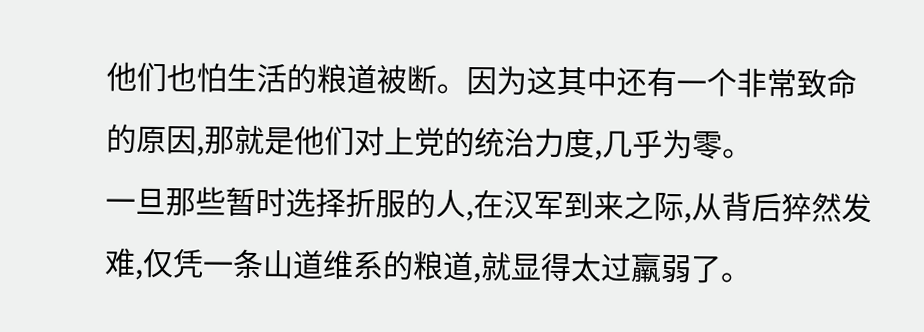他们也怕生活的粮道被断。因为这其中还有一个非常致命的原因,那就是他们对上党的统治力度,几乎为零。
一旦那些暂时选择折服的人,在汉军到来之际,从背后猝然发难,仅凭一条山道维系的粮道,就显得太过羸弱了。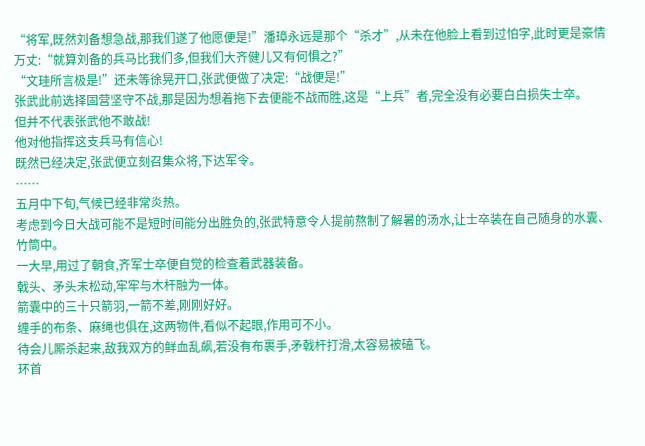“将军,既然刘备想急战,那我们遂了他愿便是!”潘璋永远是那个“杀才”,从未在他脸上看到过怕字,此时更是豪情万丈:“就算刘备的兵马比我们多,但我们大齐健儿又有何惧之?”
“文珪所言极是!”还未等徐晃开口,张武便做了决定:“战便是!”
张武此前选择固营坚守不战,那是因为想着拖下去便能不战而胜,这是“上兵”者,完全没有必要白白损失士卒。
但并不代表张武他不敢战!
他对他指挥这支兵马有信心!
既然已经决定,张武便立刻召集众将,下达军令。
……
五月中下旬,气候已经非常炎热。
考虑到今日大战可能不是短时间能分出胜负的,张武特意令人提前熬制了解暑的汤水,让士卒装在自己随身的水囊、竹筒中。
一大早,用过了朝食,齐军士卒便自觉的检查着武器装备。
戟头、矛头未松动,牢牢与木杆融为一体。
箭囊中的三十只箭羽,一箭不差,刚刚好好。
缠手的布条、麻绳也俱在,这两物件,看似不起眼,作用可不小。
待会儿厮杀起来,敌我双方的鲜血乱飙,若没有布裹手,矛戟杆打滑,太容易被磕飞。
环首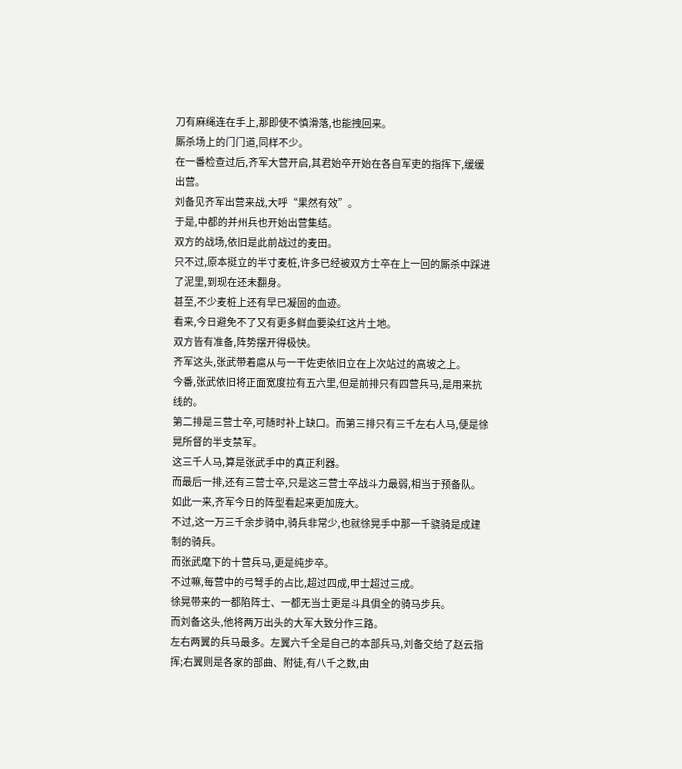刀有麻绳连在手上,那即使不慎滑落,也能拽回来。
厮杀场上的门门道,同样不少。
在一番检查过后,齐军大营开启,其君始卒开始在各自军吏的指挥下,缓缓出营。
刘备见齐军出营来战,大呼“果然有效”。
于是,中都的并州兵也开始出营集结。
双方的战场,依旧是此前战过的麦田。
只不过,原本挺立的半寸麦桩,许多已经被双方士卒在上一回的厮杀中踩进了泥里,到现在还未翻身。
甚至,不少麦桩上还有早已凝固的血迹。
看来,今日避免不了又有更多鲜血要染红这片土地。
双方皆有准备,阵势摆开得极快。
齐军这头,张武带着扈从与一干佐吏依旧立在上次站过的高坡之上。
今番,张武依旧将正面宽度拉有五六里,但是前排只有四营兵马,是用来抗线的。
第二排是三营士卒,可随时补上缺口。而第三排只有三千左右人马,便是徐晃所督的半支禁军。
这三千人马,算是张武手中的真正利器。
而最后一排,还有三营士卒,只是这三营士卒战斗力最弱,相当于预备队。
如此一来,齐军今日的阵型看起来更加庞大。
不过,这一万三千余步骑中,骑兵非常少,也就徐晃手中那一千骁骑是成建制的骑兵。
而张武麾下的十营兵马,更是纯步卒。
不过嘛,每营中的弓弩手的占比,超过四成,甲士超过三成。
徐晃带来的一都陷阵士、一都无当士更是斗具俱全的骑马步兵。
而刘备这头,他将两万出头的大军大致分作三路。
左右两翼的兵马最多。左翼六千全是自己的本部兵马,刘备交给了赵云指挥;右翼则是各家的部曲、附徒,有八千之数,由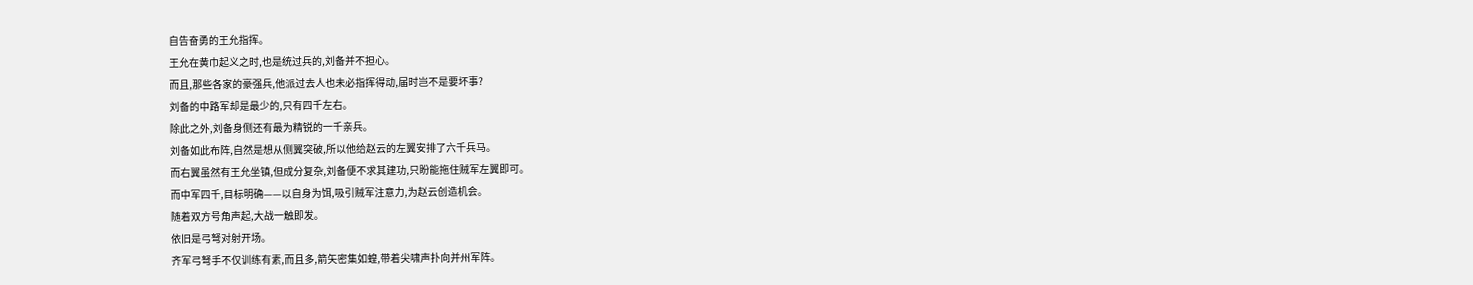自告奋勇的王允指挥。
王允在黄巾起义之时,也是统过兵的,刘备并不担心。
而且,那些各家的豪强兵,他派过去人也未必指挥得动,届时岂不是要坏事?
刘备的中路军却是最少的,只有四千左右。
除此之外,刘备身侧还有最为精锐的一千亲兵。
刘备如此布阵,自然是想从侧翼突破,所以他给赵云的左翼安排了六千兵马。
而右翼虽然有王允坐镇,但成分复杂,刘备便不求其建功,只盼能拖住贼军左翼即可。
而中军四千,目标明确——以自身为饵,吸引贼军注意力,为赵云创造机会。
随着双方号角声起,大战一触即发。
依旧是弓弩对射开场。
齐军弓弩手不仅训练有素,而且多,箭矢密集如蝗,带着尖啸声扑向并州军阵。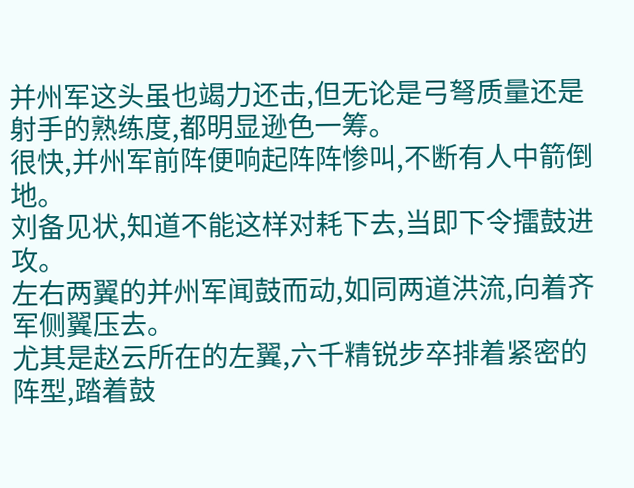并州军这头虽也竭力还击,但无论是弓弩质量还是射手的熟练度,都明显逊色一筹。
很快,并州军前阵便响起阵阵惨叫,不断有人中箭倒地。
刘备见状,知道不能这样对耗下去,当即下令擂鼓进攻。
左右两翼的并州军闻鼓而动,如同两道洪流,向着齐军侧翼压去。
尤其是赵云所在的左翼,六千精锐步卒排着紧密的阵型,踏着鼓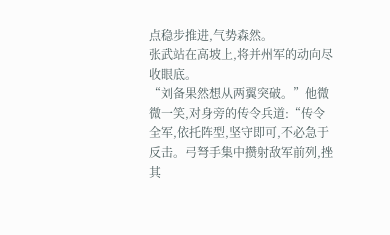点稳步推进,气势森然。
张武站在高坡上,将并州军的动向尽收眼底。
“刘备果然想从两翼突破。”他微微一笑,对身旁的传令兵道:“传令全军,依托阵型,坚守即可,不必急于反击。弓弩手集中攒射敌军前列,挫其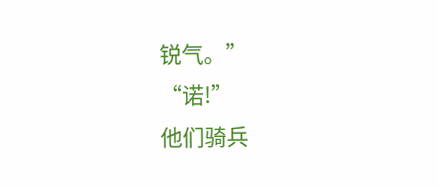锐气。”
“诺!”
他们骑兵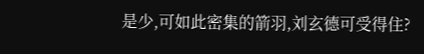是少,可如此密集的箭羽,刘玄德可受得住?